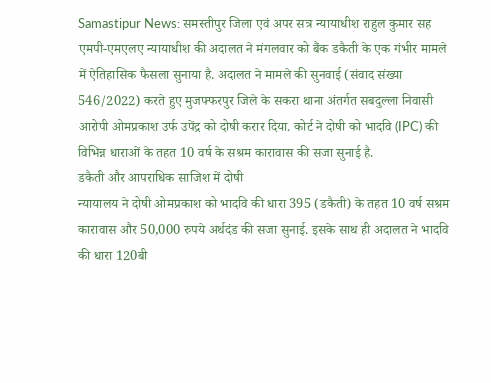Samastipur News: समस्तीपुर जिला एवं अपर सत्र न्यायाधीश राहुल कुमार सह एमपी-एमएलए न्यायाधीश की अदालत ने मंगलवार को बैंक डकैती के एक गंभीर मामले में ऐतिहासिक फैसला सुनाया है. अदालत ने मामले की सुनवाई (संवाद संख्या 546/2022) करते हुए मुजफ्फरपुर जिले के सकरा थाना अंतर्गत सबदुल्ला निवासी आरोपी ओमप्रकाश उर्फ उपेंद्र को दोषी करार दिया. कोर्ट ने दोषी को भादवि (IPC) की विभिन्न धाराओं के तहत 10 वर्ष के सश्रम कारावास की सजा सुनाई है.
डकैती और आपराधिक साजिश में दोषी
न्यायालय ने दोषी ओमप्रकाश को भादवि की धारा 395 (डकैती) के तहत 10 वर्ष सश्रम कारावास और 50,000 रुपये अर्थदंड की सजा सुनाई. इसके साथ ही अदालत ने भादवि की धारा 120बी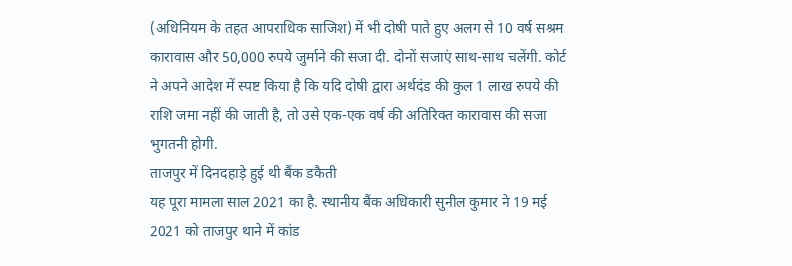(अधिनियम के तहत आपराधिक साजिश) में भी दोषी पाते हुए अलग से 10 वर्ष सश्रम कारावास और 50,000 रुपये जुर्माने की सजा दी. दोनों सजाएं साथ-साथ चलेंगी. कोर्ट ने अपने आदेश में स्पष्ट किया है कि यदि दोषी द्वारा अर्थदंड की कुल 1 लाख रुपये की राशि जमा नहीं की जाती है, तो उसे एक-एक वर्ष की अतिरिक्त कारावास की सजा भुगतनी होगी.
ताजपुर में दिनदहाड़े हुई थी बैंक डकैती
यह पूरा मामला साल 2021 का है. स्थानीय बैंक अधिकारी सुनील कुमार ने 19 मई 2021 को ताजपुर थाने में कांड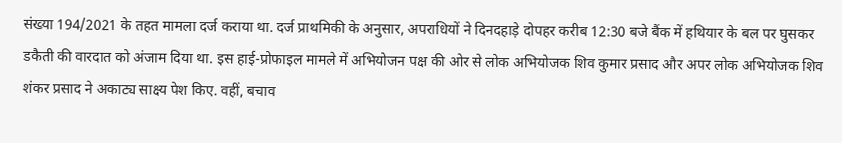संख्या 194/2021 के तहत मामला दर्ज कराया था. दर्ज प्राथमिकी के अनुसार, अपराधियों ने दिनदहाड़े दोपहर करीब 12:30 बजे बैंक में हथियार के बल पर घुसकर डकैती की वारदात को अंजाम दिया था. इस हाई-प्रोफाइल मामले में अभियोजन पक्ष की ओर से लोक अभियोजक शिव कुमार प्रसाद और अपर लोक अभियोजक शिव शंकर प्रसाद ने अकाट्य साक्ष्य पेश किए. वहीं, बचाव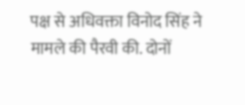पक्ष से अधिवक्ता विनोद सिंह ने मामले की पैरवी की. दोनों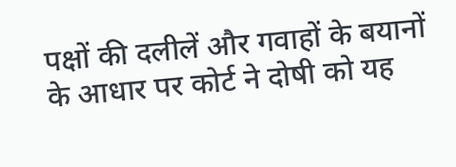पक्षों की दलीलें और गवाहों के बयानों के आधार पर कोर्ट ने दोषी को यह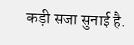कड़ी सजा सुनाई है.